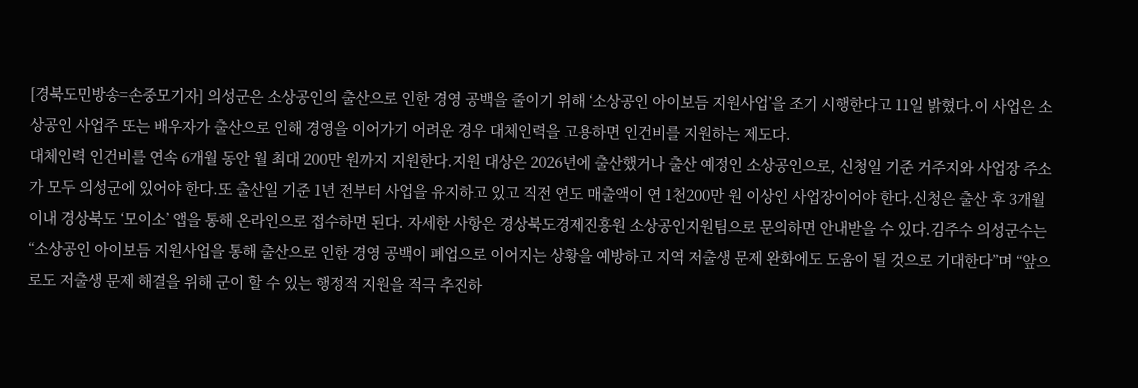[경북도민방송=손중모기자] 의성군은 소상공인의 출산으로 인한 경영 공백을 줄이기 위해 ‘소상공인 아이보듬 지원사업’을 조기 시행한다고 11일 밝혔다.이 사업은 소상공인 사업주 또는 배우자가 출산으로 인해 경영을 이어가기 어려운 경우 대체인력을 고용하면 인건비를 지원하는 제도다.
대체인력 인건비를 연속 6개월 동안 월 최대 200만 원까지 지원한다.지원 대상은 2026년에 출산했거나 출산 예정인 소상공인으로, 신청일 기준 거주지와 사업장 주소가 모두 의성군에 있어야 한다.또 출산일 기준 1년 전부터 사업을 유지하고 있고 직전 연도 매출액이 연 1천200만 원 이상인 사업장이어야 한다.신청은 출산 후 3개월 이내 경상북도 ‘모이소’ 앱을 통해 온라인으로 접수하면 된다. 자세한 사항은 경상북도경제진흥원 소상공인지원팀으로 문의하면 안내받을 수 있다.김주수 의성군수는 “소상공인 아이보듬 지원사업을 통해 출산으로 인한 경영 공백이 폐업으로 이어지는 상황을 예방하고 지역 저출생 문제 완화에도 도움이 될 것으로 기대한다”며 “앞으로도 저출생 문제 해결을 위해 군이 할 수 있는 행정적 지원을 적극 추진하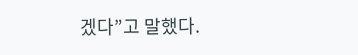겠다”고 말했다.